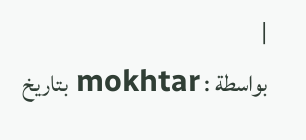|
بواسطة : mokhtar بتاريخ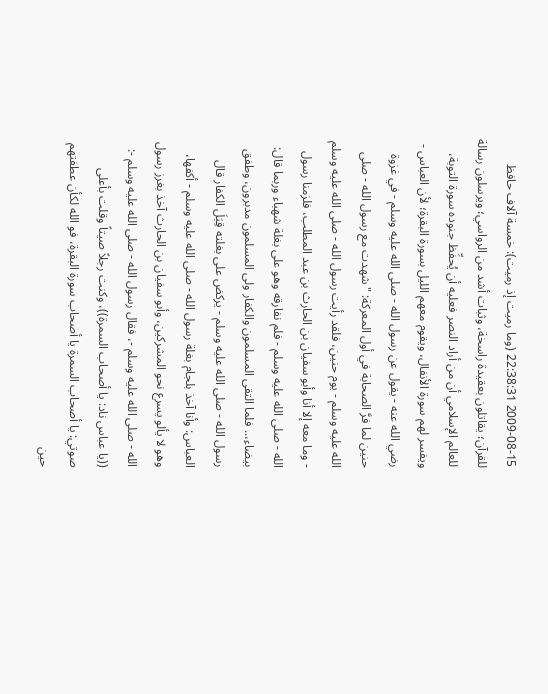2009-08-15 22:38:31 (وما رميت إذ رميت): خمسة آلاف حافظ للقرآن؛ يقاتلون بعقيدة راسخة، وثبات أشد من الرواسي؛ ويرسلون رسالة للعالم الإسلامي أن من أراد النصر فعليه أن يُحفِّظ جنوده سورة التوبة، ويفسر لهم سورة الأنفال، ويقوم معهم الليل بسورة البقرة؛ لأن العباس - رضي الله عنه - يقول عن رسول الله - صلى الله عليه وسلم - في غزوة حنين لما فرَّ الصحابة في أول المعركة: "شهدت مع رسول الله - صلى الله عليه وسلم - يوم حنين، فلقد رأيت رسول الله - صلى الله عليه وسلم - وما معه إلا أنا وأبو سفيان بن الحارث بن عبد المطلب، فلزمنا رسول الله - صلى الله عليه وسلم - فلم نفارقه وهو على بغلة شهباء وربما قال: بيضاء،.. فلما التقى المسلمون والكفار ولى المسلمون مدبرون، وطفق رسول الله - صلى الله عليه وسلم - يركض على بغلته قِبَلَ الكفار قال العباس: وأنا آخذ بلجام بغلة رسول الله - صلى الله عليه وسلم - أكفها، وهو لا يألو يسرع نحو المشركين، وأبو سفيان بن الحارث آخذ بغرز رسول الله - صلى الله عليه وسلم -، فقال رسول الله - صلى الله عليه وسلم -: ((يا عباس ناد: يا أصحاب السمرة))، وكنت رجلاً صيتاً وقلت بأعلى صوتي: يا أصحاب السمرة يا أصحاب سورة البقرة، فو الله لكأن عطفتهم حين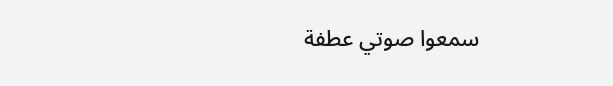سمعوا صوتي عطفة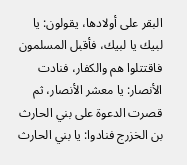البقر على أولادها، يقولون: يا لبيك يا لبيك، فأقبل المسلمون فاقتتلوا هم والكفار، فنادت الأنصار: يا معشر الأنصار، ثم قصرت الدعوة على بني الحارث بن الخزرج فنادوا: يا بني الحارث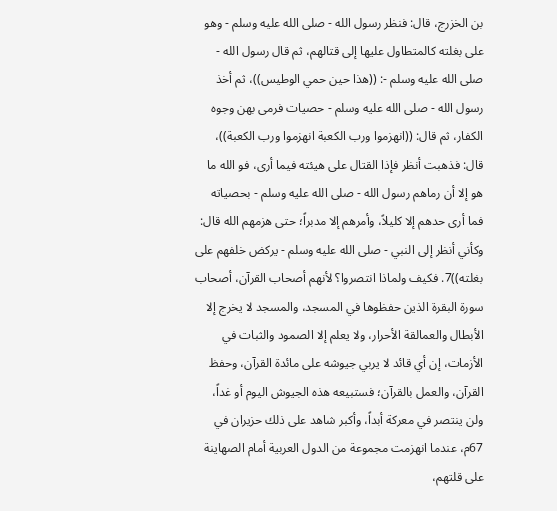بن الخزرج، قال: فنظر رسول الله - صلى الله عليه وسلم - وهو على بغلته كالمتطاول عليها إلى قتالهم، ثم قال رسول الله - صلى الله عليه وسلم -: ((هذا حين حمي الوطيس))، ثم أخذ رسول الله - صلى الله عليه وسلم - حصيات فرمى بهن وجوه الكفار، ثم قال: ((انهزموا ورب الكعبة انهزموا ورب الكعبة))، قال: فذهبت أنظر فإذا القتال على هيئته فيما أرى، فو الله ما هو إلا أن رماهم رسول الله - صلى الله عليه وسلم - بحصياته فما أرى حدهم إلا كليلاً، وأمرهم إلا مدبراً؛ حتى هزمهم الله قال: وكأني أنظر إلى النبي - صلى الله عليه وسلم - يركض خلفهم على بغلته))7. فكيف ولماذا انتصروا؟ لأنهم أصحاب القرآن، أصحاب سورة البقرة الذين حفظوها في المسجد، والمسجد لا يخرج إلا الأبطال والعمالقة الأحرار، ولا يعلم إلا الصمود والثبات في الأزمات، إن أي قائد لا يربي جيوشه على مائدة القرآن، وحفظ القرآن، والعمل بالقرآن؛ فستبيعه هذه الجيوش اليوم أو غداً، ولن ينتصر في معركة أبداً، وأكبر شاهد على ذلك حزيران في 67م، عندما انهزمت مجموعة من الدول العربية أمام الصهاينة على قلتهم،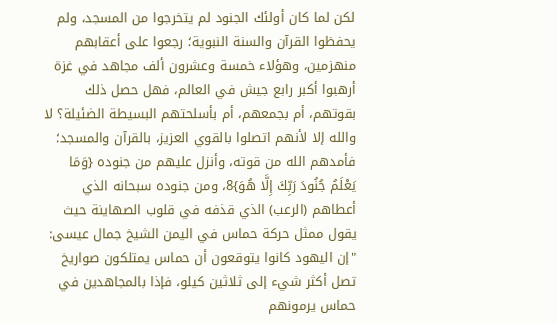لكن لما كان أولئك الجنود لم يتخرجوا من المسجد، ولم يحفظوا القرآن والسنة النبوية؛ رجعوا على أعقابهم منهزمين، وهؤلاء خمسة وعشرون ألف مجاهد في غزة أرهبوا أكبر رابع جيش في العالم، فهل حصل ذلك بقوتهم، أم بجمعهم، أم بأسلحتهم البسيطة الضئيلة؟ لا والله إلا لأنهم اتصلوا بالقوي العزيز، بالقرآن والمسجد؛ فأمدهم الله من قوته، وأنزل عليهم من جنوده {وَمَا يَعْلَمُ جُنُودَ رَبِّكَ إِلَّا هُوَ}8، ومن جنوده سبحانه الذي أعطاهم (الرعب) الذي قذفه في قلوب الصهاينة حيث يقول ممثل حركة حماس في اليمن الشيخ جمال عيسى: "إن اليهود كانوا يتوقعون أن حماس يمتلكون صواريخ تصل أكثر شيء إلى ثلاثين كيلو، فإذا بالمجاهدين في حماس يرمونهم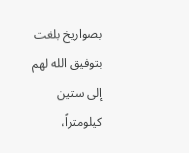بصواريخ بلغت بتوفيق الله لهم إلى ستين كيلومتراً،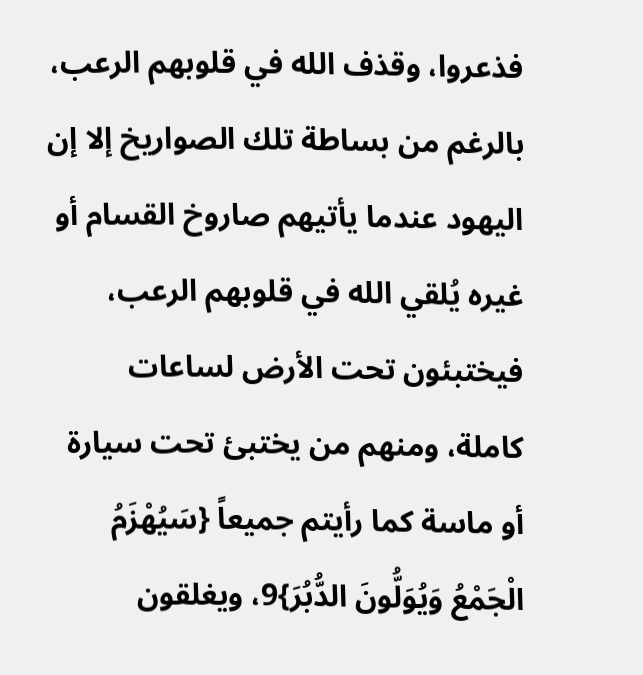فذعروا، وقذف الله في قلوبهم الرعب، بالرغم من بساطة تلك الصواريخ إلا إن اليهود عندما يأتيهم صاروخ القسام أو غيره يُلقي الله في قلوبهم الرعب، فيختبئون تحت الأرض لساعات كاملة، ومنهم من يختبئ تحت سيارة أو ماسة كما رأيتم جميعاً {سَيُهْزَمُ الْجَمْعُ وَيُوَلُّونَ الدُّبُرَ}9، ويغلقون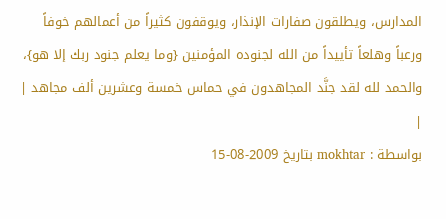المدارس، ويطلقون صفارات الإنذار، ويوقفون كثيراً من أعمالهم خوفاً ورعباً وهلعاً تأييداً من الله لجنوده المؤمنين {وما يعلم جنود ربك إلا هو}، والحمد لله لقد جنَّد المجاهدون في حماس خمسة وعشرين ألف مجاهد |
|
بواسطة : mokhtar بتاريخ 2009-08-15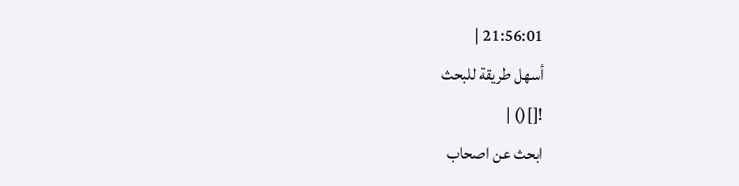21:56:01 |
أسهل طريقة للبحث
![]() |
ابحث عن اصحاب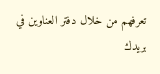تعرفهم من خلال دفتر العناوين في بريدك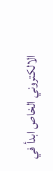الالكتروني الخاص ابدأ في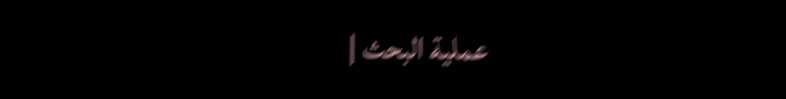عملية البحث |